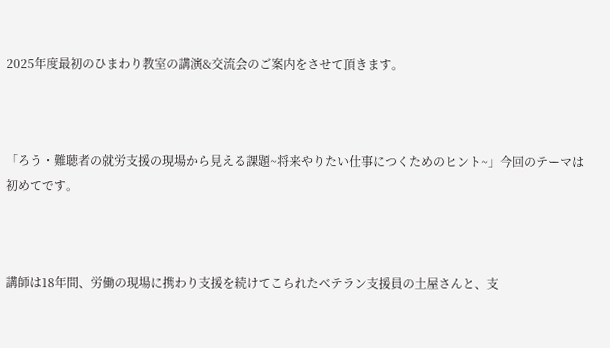2025年度最初のひまわり教室の講演&交流会のご案内をさせて頂きます。



「ろう・難聴者の就労支援の現場から見える課題~将来やりたい仕事につくためのヒント~」今回のテーマは初めてです。



講師は18年間、労働の現場に携わり支援を続けてこられたベテラン支援員の土屋さんと、支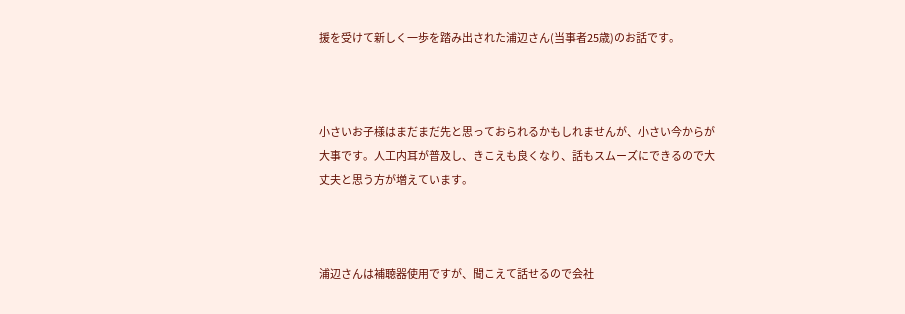援を受けて新しく一歩を踏み出された浦辺さん(当事者25歳)のお話です。



小さいお子様はまだまだ先と思っておられるかもしれませんが、小さい今からが大事です。人工内耳が普及し、きこえも良くなり、話もスムーズにできるので大丈夫と思う方が増えています。



浦辺さんは補聴器使用ですが、聞こえて話せるので会社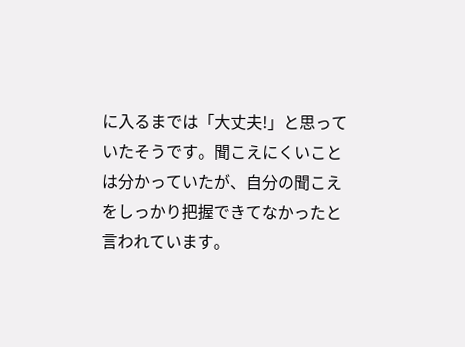に入るまでは「大丈夫!」と思っていたそうです。聞こえにくいことは分かっていたが、自分の聞こえをしっかり把握できてなかったと言われています。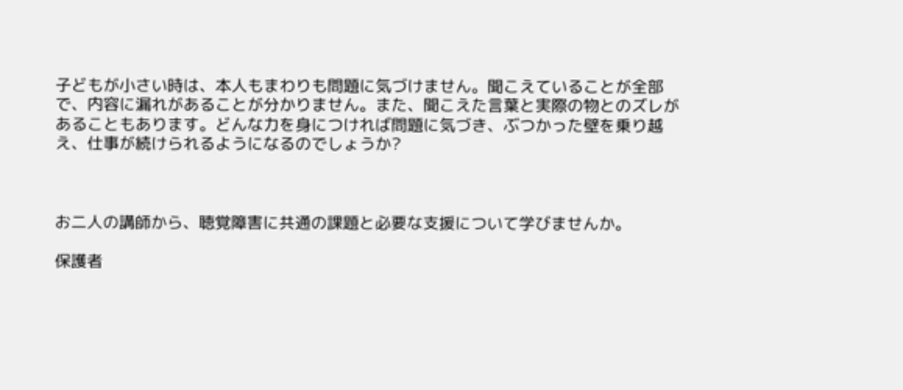子どもが小さい時は、本人もまわりも問題に気づけません。聞こえていることが全部で、内容に漏れがあることが分かりません。また、聞こえた言葉と実際の物とのズレがあることもあります。どんな力を身につければ問題に気づき、ぶつかった壁を乗り越え、仕事が続けられるようになるのでしょうか?



お二人の講師から、聴覚障害に共通の課題と必要な支援について学びませんか。

保護者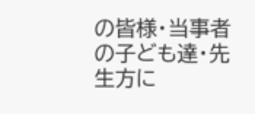の皆様・当事者の子ども達・先生方に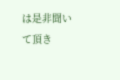は是非聞いて頂き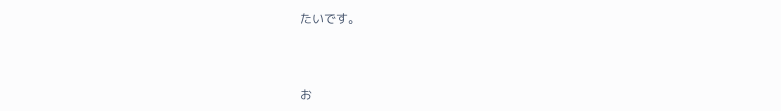たいです。



お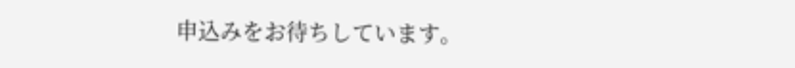申込みをお待ちしています。